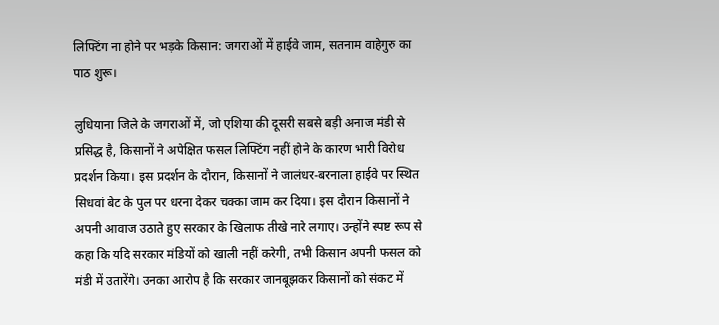लिफ्टिंग ना होने पर भड़के किसान: जगराओं में हाईवे जाम, सतनाम वाहेगुरु का पाठ शुरू।

लुधियाना जिले के जगराओं में, जो एशिया की दूसरी सबसे बड़ी अनाज मंडी से प्रसिद्ध है, किसानों ने अपेक्षित फसल लिफ्टिंग नहीं होने के कारण भारी विरोध प्रदर्शन किया। इस प्रदर्शन के दौरान, किसानों ने जालंधर-बरनाला हाईवे पर स्थित सिधवां बेट के पुल पर धरना देकर चक्का जाम कर दिया। इस दौरान किसानों ने अपनी आवाज उठाते हुए सरकार के खिलाफ तीखे नारे लगाए। उन्होंने स्पष्ट रूप से कहा कि यदि सरकार मंडियों को खाली नहीं करेगी, तभी किसान अपनी फसल को मंडी में उतारेंगे। उनका आरोप है कि सरकार जानबूझकर किसानों को संकट में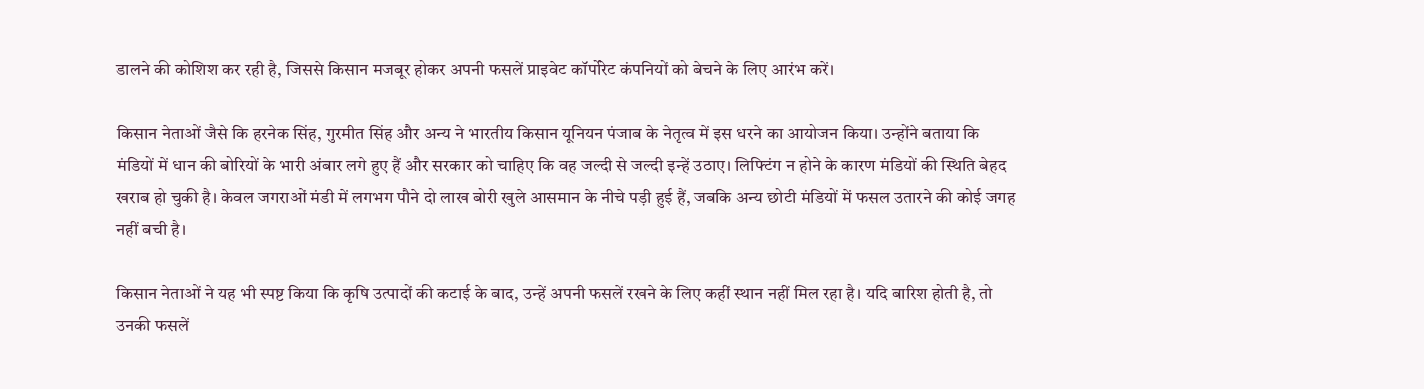डालने की कोशिश कर रही है, जिससे किसान मजबूर होकर अपनी फसलें प्राइवेट कॉर्पोरेट कंपनियों को बेचने के लिए आरंभ करें।

किसान नेताओं जैसे कि हरनेक सिंह, गुरमीत सिंह और अन्य ने भारतीय किसान यूनियन पंजाब के नेतृत्व में इस धरने का आयोजन किया। उन्होंने बताया कि मंडियों में धान की बोरियों के भारी अंबार लगे हुए हैं और सरकार को चाहिए कि वह जल्दी से जल्दी इन्हें उठाए। लिफ्टिंग न होने के कारण मंडियों की स्थिति बेहद खराब हो चुकी है। केवल जगराओं मंडी में लगभग पौने दो लाख बोरी खुले आसमान के नीचे पड़ी हुई हैं, जबकि अन्य छोटी मंडियों में फसल उतारने की कोई जगह नहीं बची है।

किसान नेताओं ने यह भी स्पष्ट किया कि कृषि उत्पादों की कटाई के बाद, उन्हें अपनी फसलें रखने के लिए कहीं स्थान नहीं मिल रहा है। यदि बारिश होती है, तो उनकी फसलें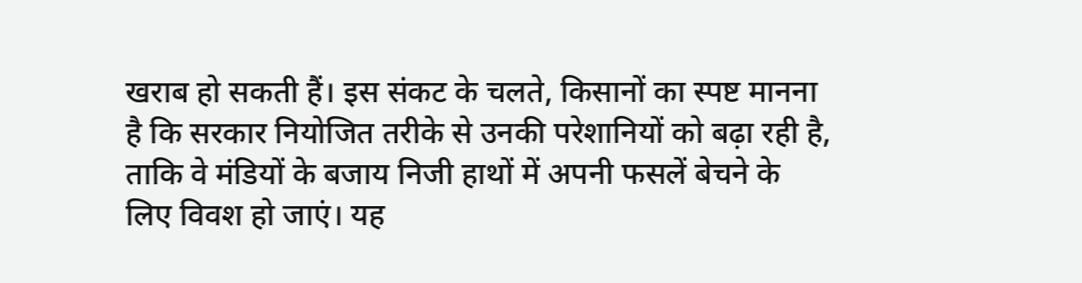खराब हो सकती हैं। इस संकट के चलते, किसानों का स्पष्ट मानना है कि सरकार नियोजित तरीके से उनकी परेशानियों को बढ़ा रही है, ताकि वे मंडियों के बजाय निजी हाथों में अपनी फसलें बेचने के लिए विवश हो जाएं। यह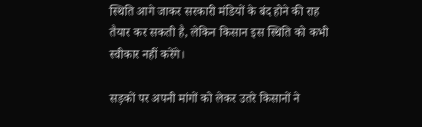स्थिति आगे जाकर सरकारी मंडियों के बंद होने की राह तैयार कर सकती है, लेकिन किसान इस स्थिति को कभी स्वीकार नहीं करेंगे।

सड़कों पर अपनी मांगों को लेकर उतरे किसानों ने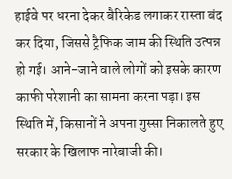हाईवे पर धरना देकर बैरिकेड लगाकर रास्ता बंद कर दिया, जिससे ट्रैफिक जाम की स्थिति उत्पन्न हो गई। आने-जाने वाले लोगों को इसके कारण काफी परेशानी का सामना करना पड़ा। इस स्थिति में, किसानों ने अपना गुस्सा निकालते हुए सरकार के खिलाफ नारेबाजी की।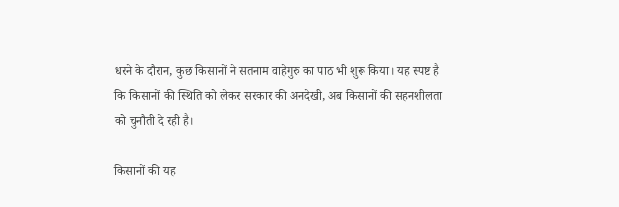धरने के दौरान, कुछ किसानों ने सतनाम वाहेगुरु का पाठ भी शुरू किया। यह स्पष्ट है कि किसानों की स्थिति को लेकर सरकार की अनदेखी, अब किसानों की सहनशीलता को चुनौती दे रही है।

किसानों की यह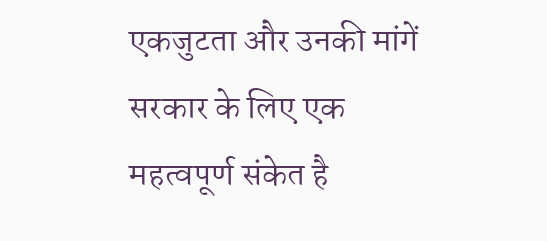एकजुटता और उनकी मांगें सरकार के लिए एक महत्वपूर्ण संकेत है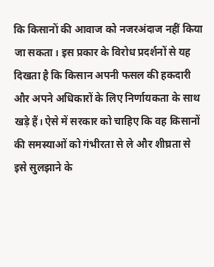कि किसानों की आवाज को नजरअंदाज नहीं किया जा सकता। इस प्रकार के विरोध प्रदर्शनों से यह दिखता है कि किसान अपनी फसल की हकदारी और अपने अधिकारों के लिए निर्णायकता के साथ खड़े हैं। ऐसे में सरकार को चाहिए कि वह किसानों की समस्याओं को गंभीरता से ले और शीघ्रता से इसे सुलझाने के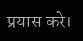प्रयास करे।